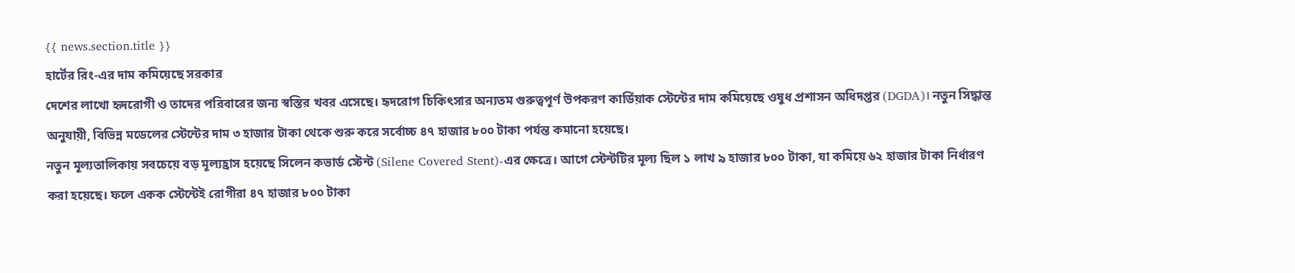{{ news.section.title }}
হার্টের রিং-এর দাম কমিয়েছে সরকার
দেশের লাখো হৃদরোগী ও তাদের পরিবারের জন্য স্বস্তির খবর এসেছে। হৃদরোগ চিকিৎসার অন্যতম গুরুত্বপূর্ণ উপকরণ কার্ডিয়াক স্টেন্টের দাম কমিয়েছে ওষুধ প্রশাসন অধিদপ্তর (DGDA)। নতুন সিদ্ধান্ত অনুযায়ী, বিভিন্ন মডেলের স্টেন্টের দাম ৩ হাজার টাকা থেকে শুরু করে সর্বোচ্চ ৪৭ হাজার ৮০০ টাকা পর্যন্ত কমানো হয়েছে।
নতুন মূল্যতালিকায় সবচেয়ে বড় মূল্যহ্রাস হয়েছে সিলেন কভার্ড স্টেন্ট (Silene Covered Stent)-এর ক্ষেত্রে। আগে স্টেন্টটির মূল্য ছিল ১ লাখ ৯ হাজার ৮০০ টাকা, যা কমিয়ে ৬২ হাজার টাকা নির্ধারণ করা হয়েছে। ফলে একক স্টেন্টেই রোগীরা ৪৭ হাজার ৮০০ টাকা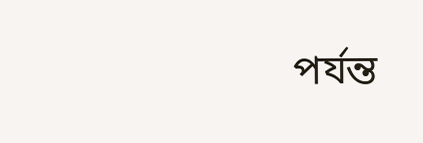পর্যন্ত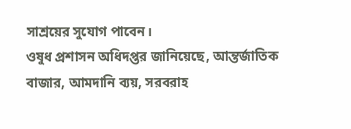সাশ্রয়ের সুযোগ পাবেন।
ওষুধ প্রশাসন অধিদপ্তর জানিয়েছে, আন্তর্জাতিক বাজার, আমদানি ব্যয়, সরবরাহ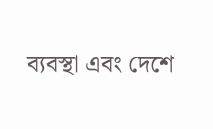ব্যবস্থা এবং দেশে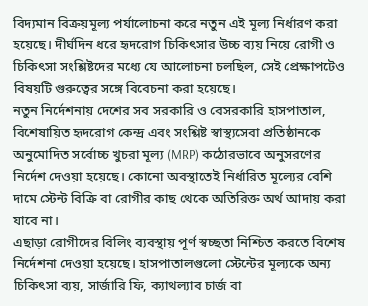বিদ্যমান বিক্রয়মূল্য পর্যালোচনা করে নতুন এই মূল্য নির্ধারণ করা হয়েছে। দীর্ঘদিন ধরে হৃদরোগ চিকিৎসার উচ্চ ব্যয় নিয়ে রোগী ও চিকিৎসা সংশ্লিষ্টদের মধ্যে যে আলোচনা চলছিল, সেই প্রেক্ষাপটেও বিষয়টি গুরুত্বের সঙ্গে বিবেচনা করা হয়েছে।
নতুন নির্দেশনায় দেশের সব সরকারি ও বেসরকারি হাসপাতাল, বিশেষায়িত হৃদরোগ কেন্দ্র এবং সংশ্লিষ্ট স্বাস্থ্যসেবা প্রতিষ্ঠানকে অনুমোদিত সর্বোচ্চ খুচরা মূল্য (MRP) কঠোরভাবে অনুসরণের নির্দেশ দেওয়া হয়েছে। কোনো অবস্থাতেই নির্ধারিত মূল্যের বেশি দামে স্টেন্ট বিক্রি বা রোগীর কাছ থেকে অতিরিক্ত অর্থ আদায় করা যাবে না।
এছাড়া রোগীদের বিলিং ব্যবস্থায় পূর্ণ স্বচ্ছতা নিশ্চিত করতে বিশেষ নির্দেশনা দেওয়া হয়েছে। হাসপাতালগুলো স্টেন্টের মূল্যকে অন্য চিকিৎসা ব্যয়, সার্জারি ফি, ক্যাথল্যাব চার্জ বা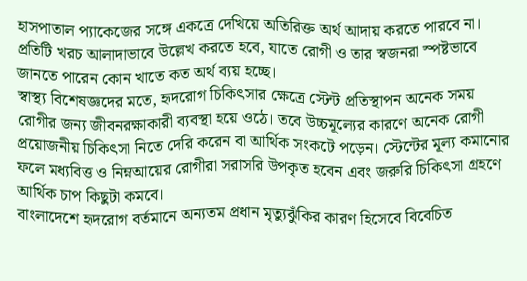হাসপাতাল প্যাকেজের সঙ্গে একত্রে দেখিয়ে অতিরিক্ত অর্থ আদায় করতে পারবে না। প্রতিটি খরচ আলাদাভাবে উল্লেখ করতে হবে, যাতে রোগী ও তার স্বজনরা স্পষ্টভাবে জানতে পারেন কোন খাতে কত অর্থ ব্যয় হচ্ছে।
স্বাস্থ্য বিশেষজ্ঞদের মতে, হৃদরোগ চিকিৎসার ক্ষেত্রে স্টেন্ট প্রতিস্থাপন অনেক সময় রোগীর জন্য জীবনরক্ষাকারী ব্যবস্থা হয়ে ওঠে। তবে উচ্চমূল্যের কারণে অনেক রোগী প্রয়োজনীয় চিকিৎসা নিতে দেরি করেন বা আর্থিক সংকটে পড়েন। স্টেন্টের মূল্য কমানোর ফলে মধ্যবিত্ত ও নিম্নআয়ের রোগীরা সরাসরি উপকৃত হবেন এবং জরুরি চিকিৎসা গ্রহণে আর্থিক চাপ কিছুটা কমবে।
বাংলাদেশে হৃদরোগ বর্তমানে অন্যতম প্রধান মৃত্যুঝুঁকির কারণ হিসেবে বিবেচিত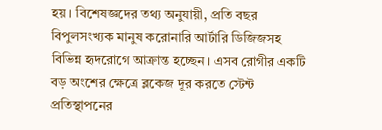হয়। বিশেষজ্ঞদের তথ্য অনুযায়ী, প্রতি বছর বিপুলসংখ্যক মানুষ করোনারি আর্টারি ডিজিজসহ বিভিন্ন হৃদরোগে আক্রান্ত হচ্ছেন। এসব রোগীর একটি বড় অংশের ক্ষেত্রে ব্লকেজ দূর করতে স্টেন্ট প্রতিস্থাপনের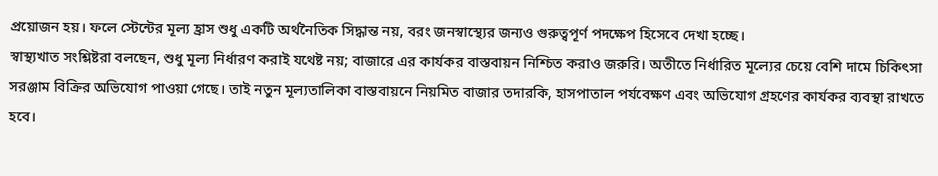প্রয়োজন হয়। ফলে স্টেন্টের মূল্য হ্রাস শুধু একটি অর্থনৈতিক সিদ্ধান্ত নয়, বরং জনস্বাস্থ্যের জন্যও গুরুত্বপূর্ণ পদক্ষেপ হিসেবে দেখা হচ্ছে।
স্বাস্থ্যখাত সংশ্লিষ্টরা বলছেন, শুধু মূল্য নির্ধারণ করাই যথেষ্ট নয়; বাজারে এর কার্যকর বাস্তবায়ন নিশ্চিত করাও জরুরি। অতীতে নির্ধারিত মূল্যের চেয়ে বেশি দামে চিকিৎসা সরঞ্জাম বিক্রির অভিযোগ পাওয়া গেছে। তাই নতুন মূল্যতালিকা বাস্তবায়নে নিয়মিত বাজার তদারকি, হাসপাতাল পর্যবেক্ষণ এবং অভিযোগ গ্রহণের কার্যকর ব্যবস্থা রাখতে হবে।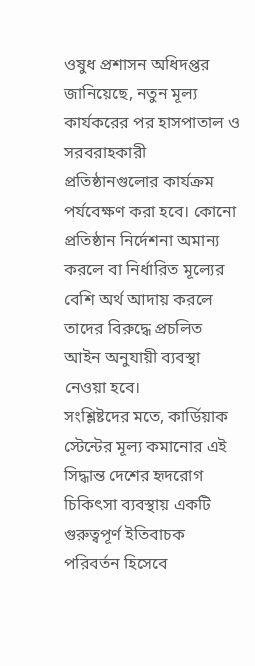ওষুধ প্রশাসন অধিদপ্তর জানিয়েছে, নতুন মূল্য কার্যকরের পর হাসপাতাল ও সরবরাহকারী প্রতিষ্ঠানগুলোর কার্যক্রম পর্যবেক্ষণ করা হবে। কোনো প্রতিষ্ঠান নির্দেশনা অমান্য করলে বা নির্ধারিত মূল্যের বেশি অর্থ আদায় করলে তাদের বিরুদ্ধে প্রচলিত আইন অনুযায়ী ব্যবস্থা নেওয়া হবে।
সংশ্লিষ্টদের মতে, কার্ডিয়াক স্টেন্টের মূল্য কমানোর এই সিদ্ধান্ত দেশের হৃদরোগ চিকিৎসা ব্যবস্থায় একটি গুরুত্বপূর্ণ ইতিবাচক পরিবর্তন হিসেবে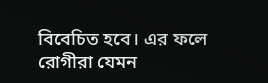বিবেচিত হবে। এর ফলে রোগীরা যেমন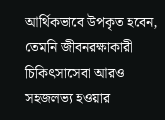আর্থিকভাবে উপকৃত হবেন, তেমনি জীবনরক্ষাকারী চিকিৎসাসেবা আরও সহজলভ্য হওয়ার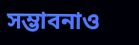সম্ভাবনাও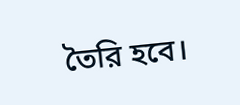তৈরি হবে।